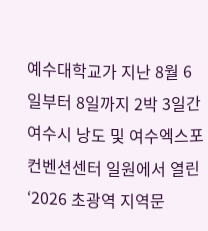예수대학교가 지난 8월 6일부터 8일까지 2박 3일간 여수시 낭도 및 여수엑스포컨벤션센터 일원에서 열린 ‘2026 초광역 지역문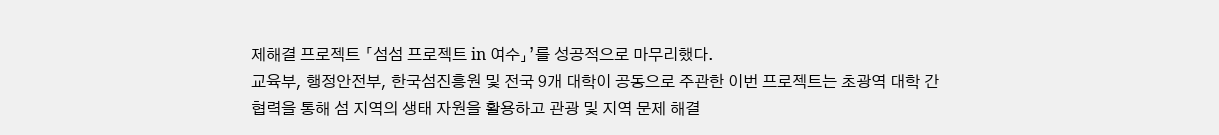제해결 프로젝트 「섬섬 프로젝트 in 여수」’를 성공적으로 마무리했다.
교육부, 행정안전부, 한국섬진흥원 및 전국 9개 대학이 공동으로 주관한 이번 프로젝트는 초광역 대학 간 협력을 통해 섬 지역의 생태 자원을 활용하고 관광 및 지역 문제 해결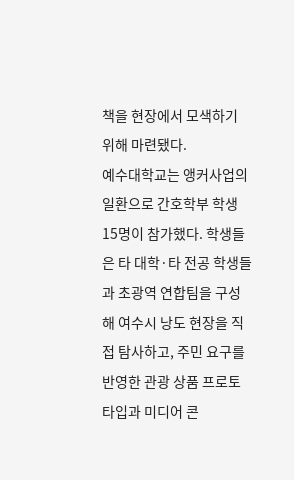책을 현장에서 모색하기 위해 마련됐다.
예수대학교는 앵커사업의 일환으로 간호학부 학생 15명이 참가했다. 학생들은 타 대학·타 전공 학생들과 초광역 연합팀을 구성해 여수시 낭도 현장을 직접 탐사하고, 주민 요구를 반영한 관광 상품 프로토타입과 미디어 콘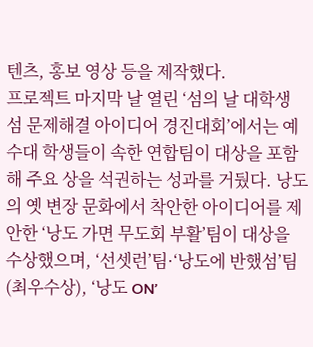텐츠, 홍보 영상 등을 제작했다.
프로젝트 마지막 날 열린 ‘섬의 날 대학생 섬 문제해결 아이디어 경진대회’에서는 예수대 학생들이 속한 연합팀이 대상을 포함해 주요 상을 석권하는 성과를 거뒀다. 낭도의 옛 변장 문화에서 착안한 아이디어를 제안한 ‘낭도 가면 무도회 부활’팀이 대상을 수상했으며, ‘선셋런’팀·‘낭도에 반했섬’팀(최우수상), ‘낭도 ON’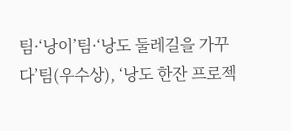팀·‘낭이’팀·‘낭도 둘레길을 가꾸다’팀(우수상), ‘낭도 한잔 프로젝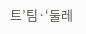트’팀·‘둘레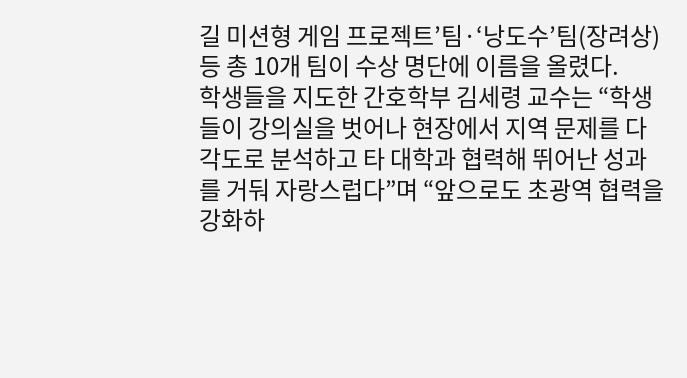길 미션형 게임 프로젝트’팀·‘낭도수’팀(장려상) 등 총 10개 팀이 수상 명단에 이름을 올렸다.
학생들을 지도한 간호학부 김세령 교수는 “학생들이 강의실을 벗어나 현장에서 지역 문제를 다각도로 분석하고 타 대학과 협력해 뛰어난 성과를 거둬 자랑스럽다”며 “앞으로도 초광역 협력을 강화하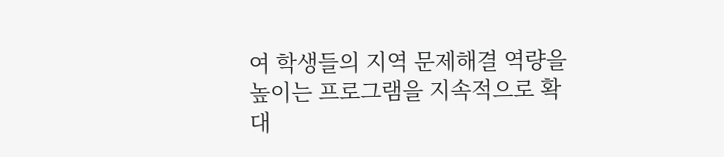여 학생들의 지역 문제해결 역량을 높이는 프로그램을 지속적으로 확대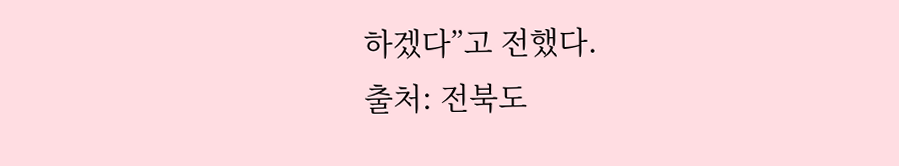하겠다”고 전했다.
출처: 전북도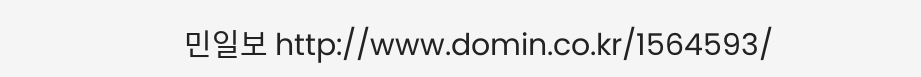민일보 http://www.domin.co.kr/1564593/